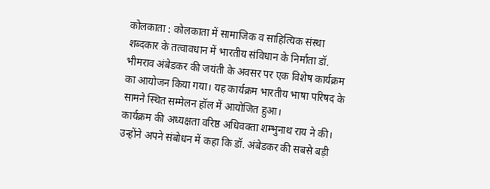कोलकाता : कोलकाता में सामाजिक व साहित्यिक संस्था शब्दकार के तत्वावधान में भारतीय संविधान के निर्माता डॉ. भीमराव अंबेडकर की जयंती के अवसर पर एक विशेष कार्यक्रम का आयोजन किया गया। यह कार्यक्रम भारतीय भाषा परिषद के सामने स्थित सम्मेलन हॉल में आयोजित हुआ।
कार्यक्रम की अध्यक्षता वरिष्ठ अधिवक्ता शम्भुनाथ राय ने की। उन्होंने अपने संबोधन में कहा कि डॉ. अंबेडकर की सबसे बड़ी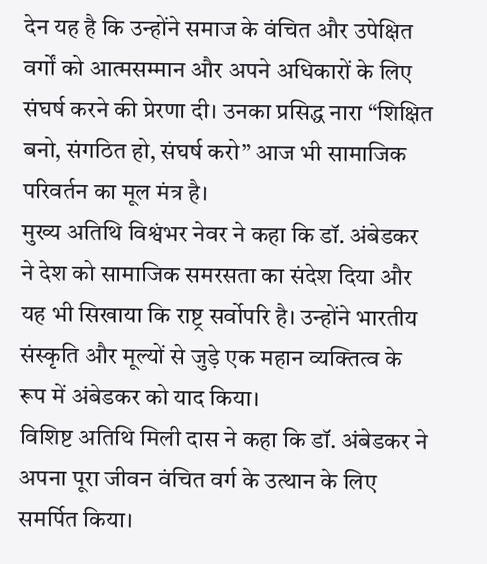देन यह है कि उन्होंने समाज के वंचित और उपेक्षित वर्गों को आत्मसम्मान और अपने अधिकारों के लिए संघर्ष करने की प्रेरणा दी। उनका प्रसिद्ध नारा “शिक्षित बनो, संगठित हो, संघर्ष करो” आज भी सामाजिक परिवर्तन का मूल मंत्र है।
मुख्य अतिथि विश्वंभर नेवर ने कहा कि डॉ. अंबेडकर ने देश को सामाजिक समरसता का संदेश दिया और यह भी सिखाया कि राष्ट्र सर्वोपरि है। उन्होंने भारतीय संस्कृति और मूल्यों से जुड़े एक महान व्यक्तित्व के रूप में अंबेडकर को याद किया।
विशिष्ट अतिथि मिली दास ने कहा कि डॉ. अंबेडकर ने अपना पूरा जीवन वंचित वर्ग के उत्थान के लिए समर्पित किया।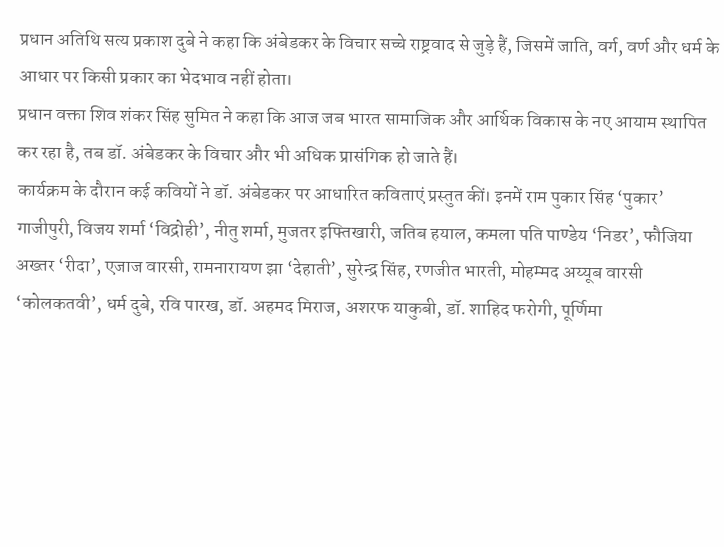प्रधान अतिथि सत्य प्रकाश दुबे ने कहा कि अंबेडकर के विचार सच्चे राष्ट्रवाद से जुड़े हैं, जिसमें जाति, वर्ग, वर्ण और धर्म के आधार पर किसी प्रकार का भेदभाव नहीं होता।
प्रधान वक्ता शिव शंकर सिंह सुमित ने कहा कि आज जब भारत सामाजिक और आर्थिक विकास के नए आयाम स्थापित कर रहा है, तब डॉ. अंबेडकर के विचार और भी अधिक प्रासंगिक हो जाते हैं।
कार्यक्रम के दौरान कई कवियों ने डॉ. अंबेडकर पर आधारित कविताएं प्रस्तुत कीं। इनमें राम पुकार सिंह ‘पुकार’ गाजीपुरी, विजय शर्मा ‘विद्रोही’, नीतु शर्मा, मुजतर इफ्तिखारी, जतिब हयाल, कमला पति पाण्डेय ‘निडर’, फौजिया अख्तर ‘रीदा’, एजाज वारसी, रामनारायण झा ‘देहाती’, सुरेन्द्र सिंह, रणजीत भारती, मोहम्मद अय्यूब वारसी ‘कोलकतवी’, धर्म दुबे, रवि पारख, डॉ. अहमद मिराज, अशरफ याकुबी, डॉ. शाहिद फरोगी, पूर्णिमा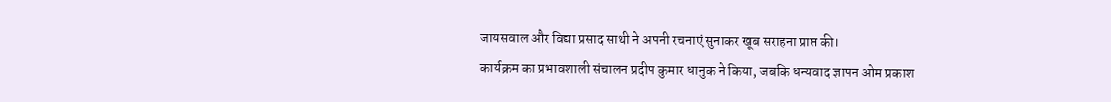जायसवाल और विद्या प्रसाद साथी ने अपनी रचनाएं सुनाकर खूब सराहना प्राप्त की।
कार्यक्रम का प्रभावशाली संचालन प्रदीप कुमार धानुक ने किया, जबकि धन्यवाद ज्ञापन ओम प्रकाश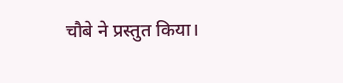चौबे ने प्रस्तुत किया।